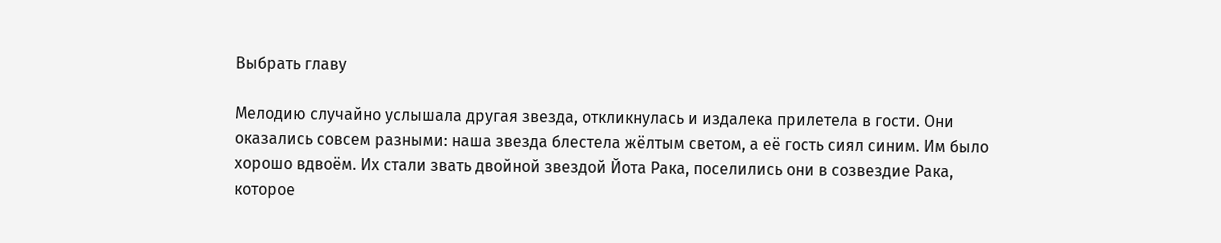Выбрать главу

Мелодию случайно услышала другая звезда, откликнулась и издалека прилетела в гости. Они оказались совсем разными: наша звезда блестела жёлтым светом, а её гость сиял синим. Им было хорошо вдвоём. Их стали звать двойной звездой Йота Рака, поселились они в созвездие Рака, которое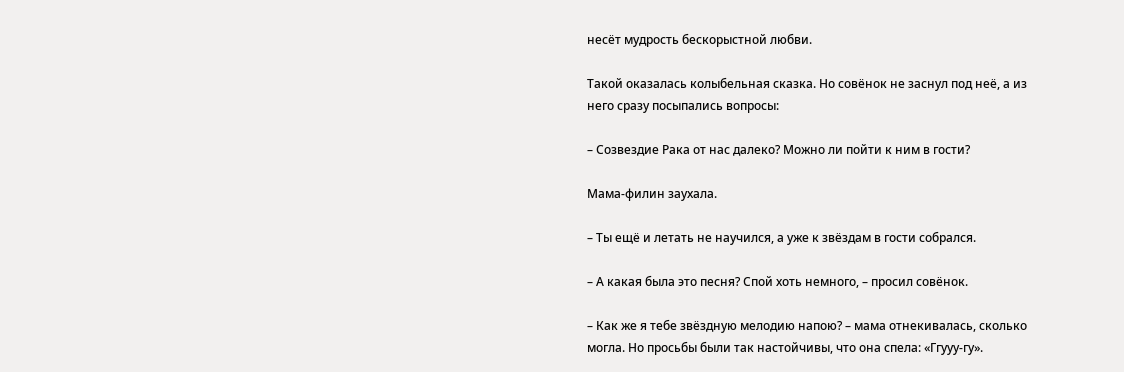несёт мудрость бескорыстной любви.

Такой оказалась колыбельная сказка. Но совёнок не заснул под неё, а из него сразу посыпались вопросы:

– Созвездие Рака от нас далеко? Можно ли пойти к ним в гости?

Мама-филин заухала.

– Ты ещё и летать не научился, а уже к звёздам в гости собрался.

– А какая была это песня? Спой хоть немного, – просил совёнок.

– Как же я тебе звёздную мелодию напою? – мама отнекивалась, сколько могла. Но просьбы были так настойчивы, что она спела: «Ггууу-гу».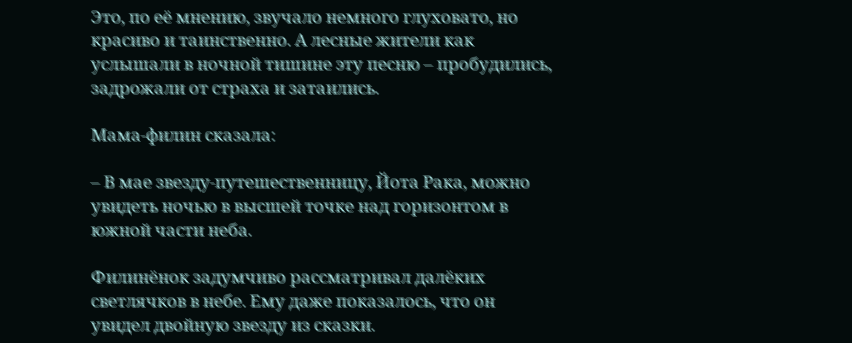Это, по её мнению, звучало немного глуховато, но красиво и таинственно. А лесные жители как услышали в ночной тишине эту песню – пробудились, задрожали от страха и затаились.

Мама-филин сказала:

– В мае звезду-путешественницу, Йота Рака, можно увидеть ночью в высшей точке над горизонтом в южной части неба.

Филинёнок задумчиво рассматривал далёких светлячков в небе. Ему даже показалось, что он увидел двойную звезду из сказки.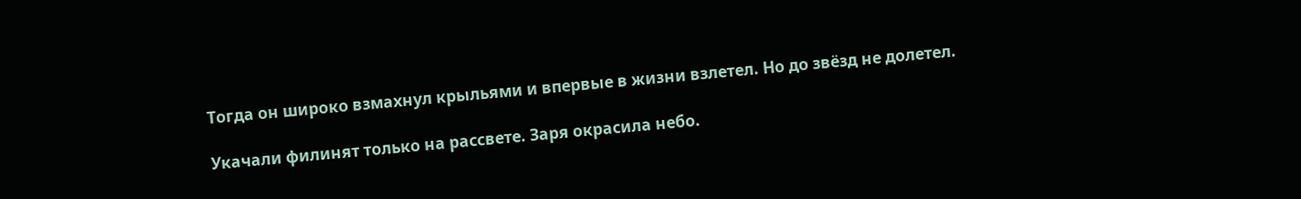Тогда он широко взмахнул крыльями и впервые в жизни взлетел. Но до звёзд не долетел.

Укачали филинят только на рассвете. Заря окрасила небо.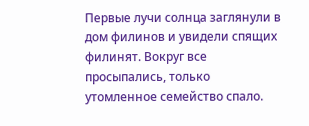Первые лучи солнца заглянули в дом филинов и увидели спящих филинят. Вокруг все просыпались, только утомленное семейство спало.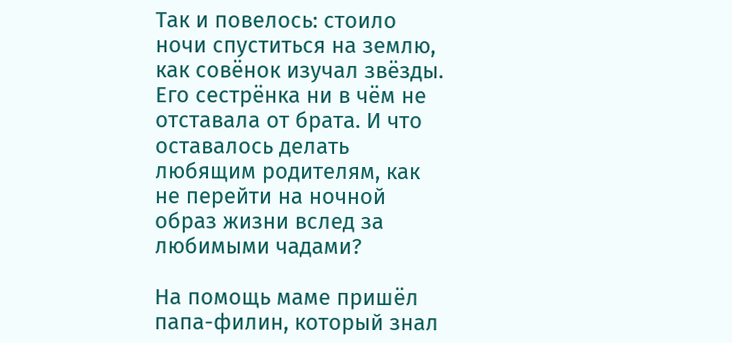Так и повелось: стоило ночи спуститься на землю, как совёнок изучал звёзды. Его сестрёнка ни в чём не отставала от брата. И что оставалось делать любящим родителям, как не перейти на ночной образ жизни вслед за любимыми чадами?

На помощь маме пришёл папа-филин, который знал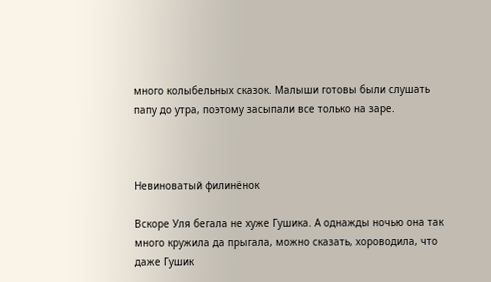много колыбельных сказок. Малыши готовы были слушать папу до утра, поэтому засыпали все только на заре.



Невиноватый филинёнок

Вскоре Уля бегала не хуже Гушика. А однажды ночью она так много кружила да прыгала, можно сказать, хороводила, что даже Гушик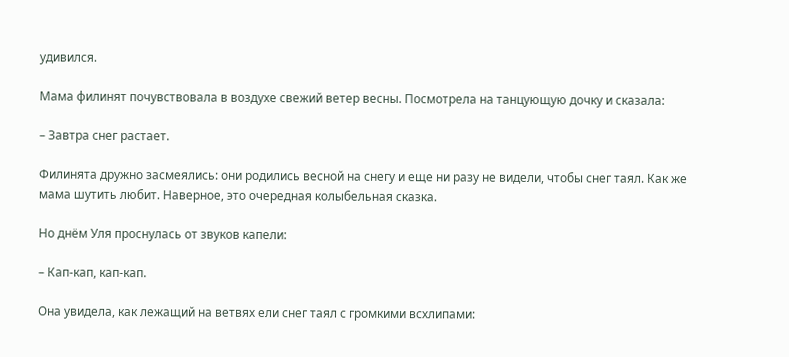удивился.

Мама филинят почувствовала в воздухе свежий ветер весны. Посмотрела на танцующую дочку и сказала:

– Завтра снег растает.

Филинята дружно засмеялись: они родились весной на снегу и еще ни разу не видели, чтобы снег таял. Как же мама шутить любит. Наверное, это очередная колыбельная сказка.

Но днём Уля проснулась от звуков капели:

– Кап-кап, кап-кап.

Она увидела, как лежащий на ветвях ели снег таял с громкими всхлипами: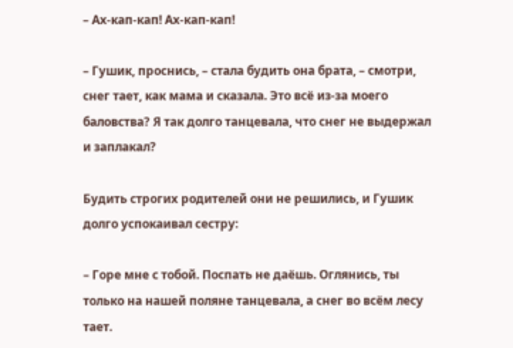– Ах-кап-кап! Ах-кап-кап!

– Гушик, проснись, – стала будить она брата, – смотри, снег тает, как мама и сказала. Это всё из-за моего баловства? Я так долго танцевала, что снег не выдержал и заплакал?

Будить строгих родителей они не решились, и Гушик долго успокаивал сестру:

– Горе мне с тобой. Поспать не даёшь. Оглянись, ты только на нашей поляне танцевала, а снег во всём лесу тает.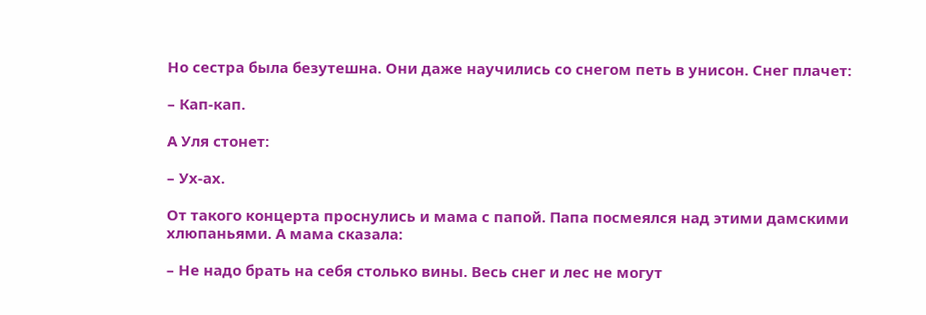Но сестра была безутешна. Они даже научились со снегом петь в унисон. Снег плачет:

– Кап-кап.

А Уля стонет:

– Ух-ах.

От такого концерта проснулись и мама с папой. Папа посмеялся над этими дамскими хлюпаньями. А мама сказала:

– Не надо брать на себя столько вины. Весь снег и лес не могут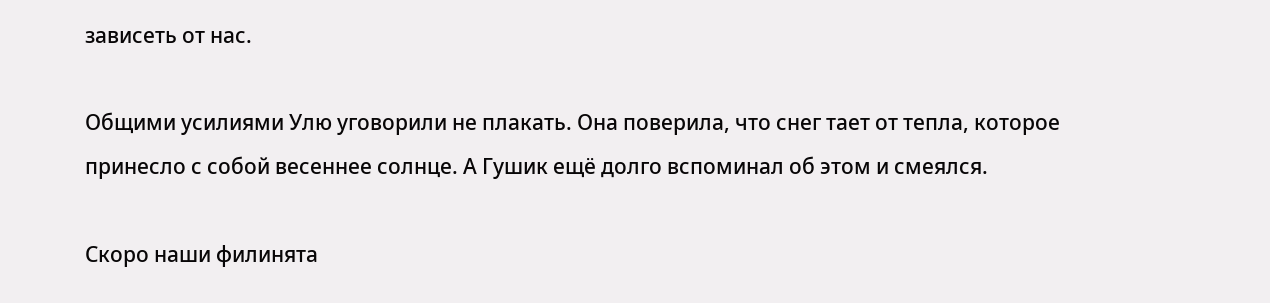зависеть от нас.

Общими усилиями Улю уговорили не плакать. Она поверила, что снег тает от тепла, которое принесло с собой весеннее солнце. А Гушик ещё долго вспоминал об этом и смеялся.

Скоро наши филинята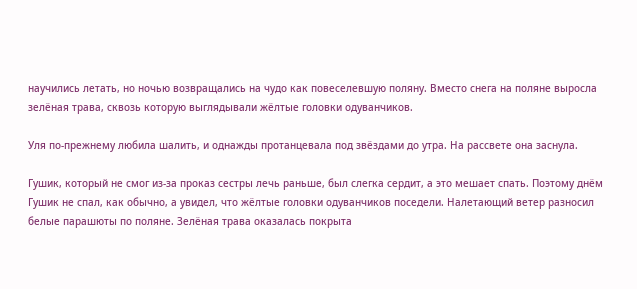научились летать, но ночью возвращались на чудо как повеселевшую поляну. Вместо снега на поляне выросла зелёная трава, сквозь которую выглядывали жёлтые головки одуванчиков.

Уля по-прежнему любила шалить, и однажды протанцевала под звёздами до утра. На рассвете она заснула.

Гушик, который не смог из-за проказ сестры лечь раньше, был слегка сердит, а это мешает спать. Поэтому днём Гушик не спал, как обычно, а увидел, что жёлтые головки одуванчиков поседели. Налетающий ветер разносил белые парашюты по поляне. Зелёная трава оказалась покрыта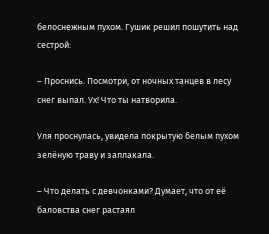белоснежным пухом. Гушик решил пошутить над сестрой:

– Проснись. Посмотри, от ночных танцев в лесу снег выпал. Ух! Что ты натворила.

Уля проснулась, увидела покрытую белым пухом зелёную траву и заплакала.

– Что делать с девчонками? Думает, что от её баловства снег растаял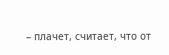– плачет, считает, что от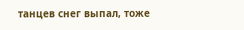танцев снег выпал, тоже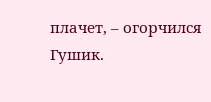плачет, – огорчился Гушик.